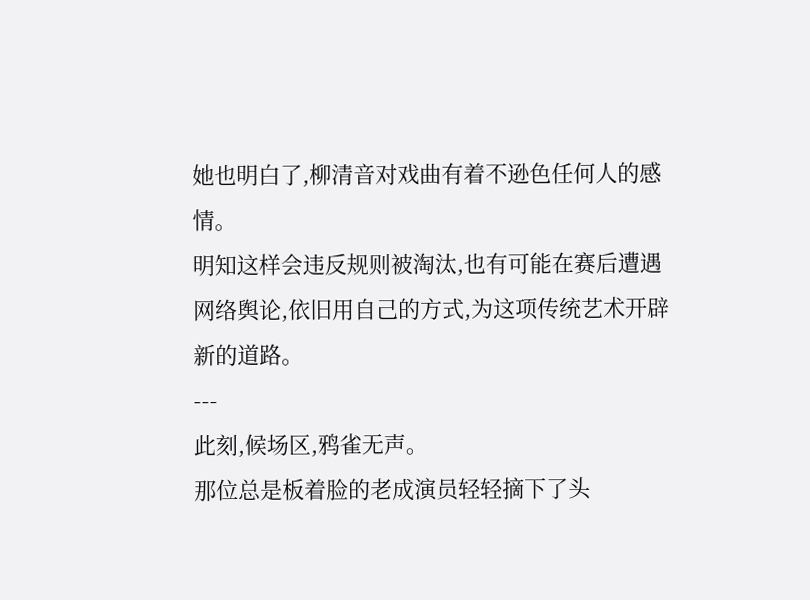她也明白了,柳清音对戏曲有着不逊色任何人的感情。
明知这样会违反规则被淘汰,也有可能在赛后遭遇网络舆论,依旧用自己的方式,为这项传统艺术开辟新的道路。
---
此刻,候场区,鸦雀无声。
那位总是板着脸的老成演员轻轻摘下了头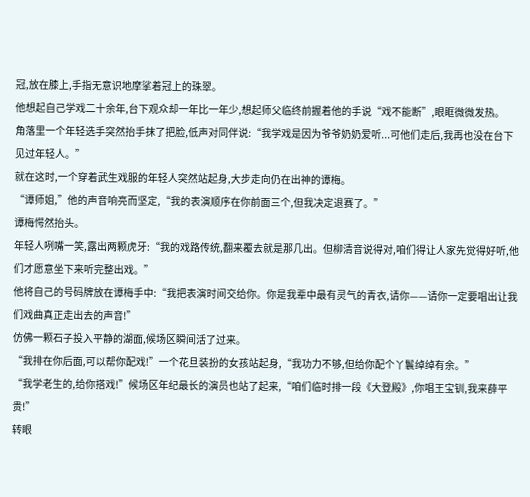冠,放在膝上,手指无意识地摩挲着冠上的珠翠。
他想起自己学戏二十余年,台下观众却一年比一年少,想起师父临终前握着他的手说“戏不能断”,眼眶微微发热。
角落里一个年轻选手突然抬手抹了把脸,低声对同伴说:“我学戏是因为爷爷奶奶爱听...可他们走后,我再也没在台下见过年轻人。”
就在这时,一个穿着武生戏服的年轻人突然站起身,大步走向仍在出神的谭梅。
“谭师姐,”他的声音响亮而坚定,“我的表演顺序在你前面三个,但我决定退赛了。”
谭梅愕然抬头。
年轻人咧嘴一笑,露出两颗虎牙:“我的戏路传统,翻来覆去就是那几出。但柳清音说得对,咱们得让人家先觉得好听,他们才愿意坐下来听完整出戏。”
他将自己的号码牌放在谭梅手中:“我把表演时间交给你。你是我辈中最有灵气的青衣,请你——请你一定要唱出让我们戏曲真正走出去的声音!”
仿佛一颗石子投入平静的湖面,候场区瞬间活了过来。
“我排在你后面,可以帮你配戏!”一个花旦装扮的女孩站起身,“我功力不够,但给你配个丫鬟绰绰有余。”
“我学老生的,给你搭戏!”候场区年纪最长的演员也站了起来,“咱们临时排一段《大登殿》,你唱王宝钏,我来薛平贵!”
转眼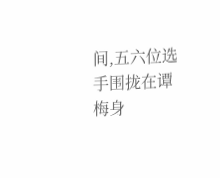间,五六位选手围拢在谭梅身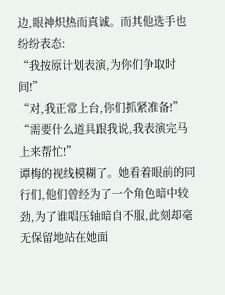边,眼神炽热而真诚。而其他选手也纷纷表态:
“我按原计划表演,为你们争取时间!”
“对,我正常上台,你们抓紧准备!”
“需要什么道具跟我说,我表演完马上来帮忙!”
谭梅的视线模糊了。她看着眼前的同行们,他们曾经为了一个角色暗中较劲,为了谁唱压轴暗自不服,此刻却毫无保留地站在她面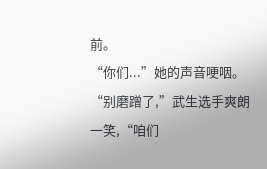前。
“你们...”她的声音哽咽。
“别磨蹭了,”武生选手爽朗一笑,“咱们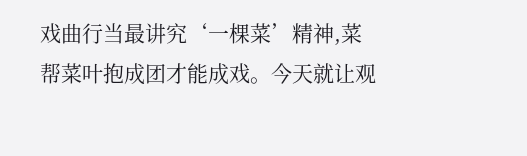戏曲行当最讲究‘一棵菜’精神,菜帮菜叶抱成团才能成戏。今天就让观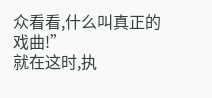众看看,什么叫真正的戏曲!”
就在这时,执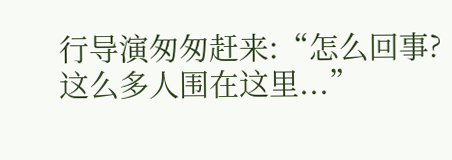行导演匆匆赶来:“怎么回事?这么多人围在这里...”